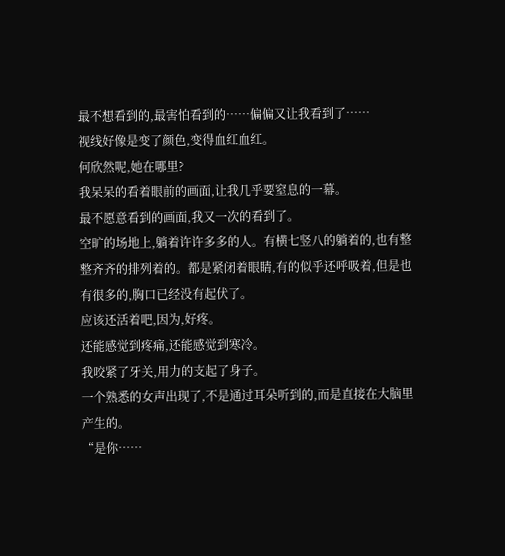最不想看到的,最害怕看到的……偏偏又让我看到了……
视线好像是变了颜色,变得血红血红。
何欣然呢,她在哪里?
我呆呆的看着眼前的画面,让我几乎要窒息的一幕。
最不愿意看到的画面,我又一次的看到了。
空旷的场地上,躺着许许多多的人。有横七竖八的躺着的,也有整整齐齐的排列着的。都是紧闭着眼睛,有的似乎还呼吸着,但是也有很多的,胸口已经没有起伏了。
应该还活着吧,因为,好疼。
还能感觉到疼痛,还能感觉到寒冷。
我咬紧了牙关,用力的支起了身子。
一个熟悉的女声出现了,不是通过耳朵听到的,而是直接在大脑里产生的。
“是你……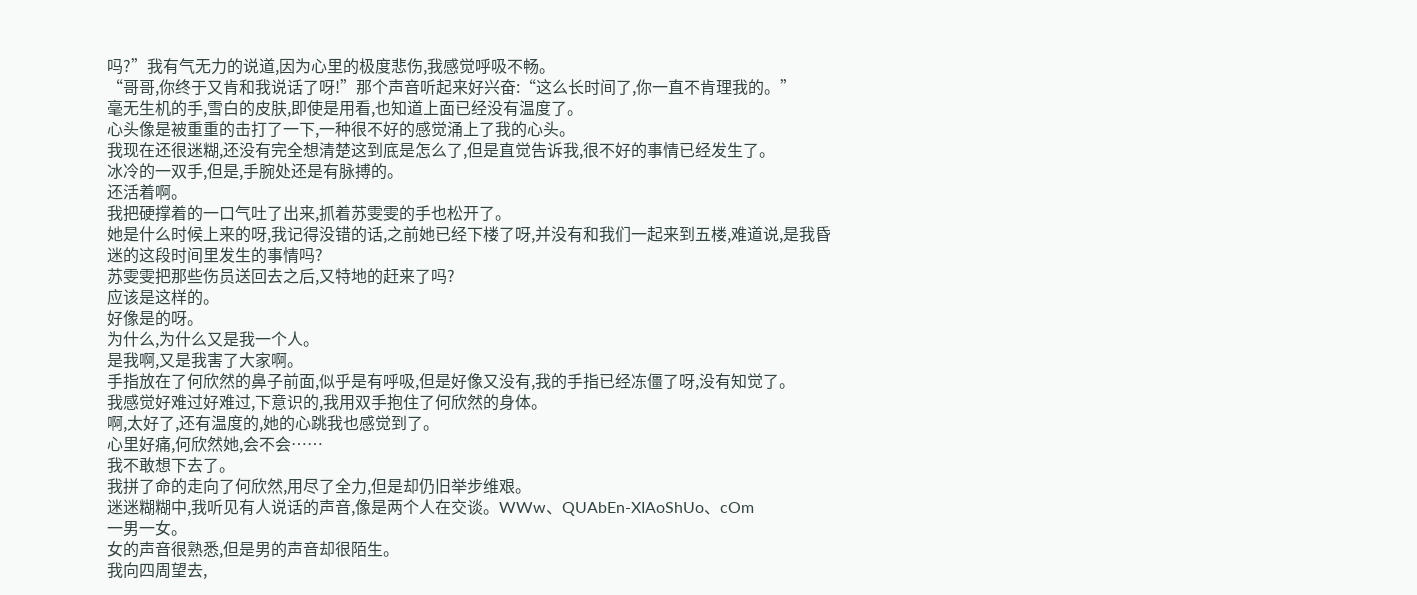吗?”我有气无力的说道,因为心里的极度悲伤,我感觉呼吸不畅。
“哥哥,你终于又肯和我说话了呀!”那个声音听起来好兴奋:“这么长时间了,你一直不肯理我的。”
毫无生机的手,雪白的皮肤,即使是用看,也知道上面已经没有温度了。
心头像是被重重的击打了一下,一种很不好的感觉涌上了我的心头。
我现在还很迷糊,还没有完全想清楚这到底是怎么了,但是直觉告诉我,很不好的事情已经发生了。
冰冷的一双手,但是,手腕处还是有脉搏的。
还活着啊。
我把硬撑着的一口气吐了出来,抓着苏雯雯的手也松开了。
她是什么时候上来的呀,我记得没错的话,之前她已经下楼了呀,并没有和我们一起来到五楼,难道说,是我昏迷的这段时间里发生的事情吗?
苏雯雯把那些伤员送回去之后,又特地的赶来了吗?
应该是这样的。
好像是的呀。
为什么,为什么又是我一个人。
是我啊,又是我害了大家啊。
手指放在了何欣然的鼻子前面,似乎是有呼吸,但是好像又没有,我的手指已经冻僵了呀,没有知觉了。
我感觉好难过好难过,下意识的,我用双手抱住了何欣然的身体。
啊,太好了,还有温度的,她的心跳我也感觉到了。
心里好痛,何欣然她,会不会……
我不敢想下去了。
我拼了命的走向了何欣然,用尽了全力,但是却仍旧举步维艰。
迷迷糊糊中,我听见有人说话的声音,像是两个人在交谈。WWw、QUAbEn-XIAoShUo、cOm
一男一女。
女的声音很熟悉,但是男的声音却很陌生。
我向四周望去,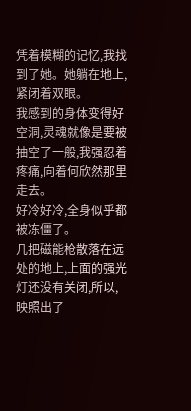凭着模糊的记忆,我找到了她。她躺在地上,紧闭着双眼。
我感到的身体变得好空洞,灵魂就像是要被抽空了一般,我强忍着疼痛,向着何欣然那里走去。
好冷好冷,全身似乎都被冻僵了。
几把磁能枪散落在远处的地上,上面的强光灯还没有关闭,所以,映照出了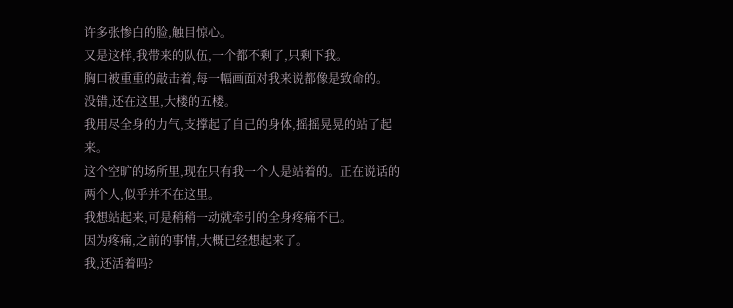许多张惨白的脸,触目惊心。
又是这样,我带来的队伍,一个都不剩了,只剩下我。
胸口被重重的敲击着,每一幅画面对我来说都像是致命的。
没错,还在这里,大楼的五楼。
我用尽全身的力气,支撑起了自己的身体,摇摇晃晃的站了起来。
这个空旷的场所里,现在只有我一个人是站着的。正在说话的两个人,似乎并不在这里。
我想站起来,可是稍稍一动就牵引的全身疼痛不已。
因为疼痛,之前的事情,大概已经想起来了。
我,还活着吗?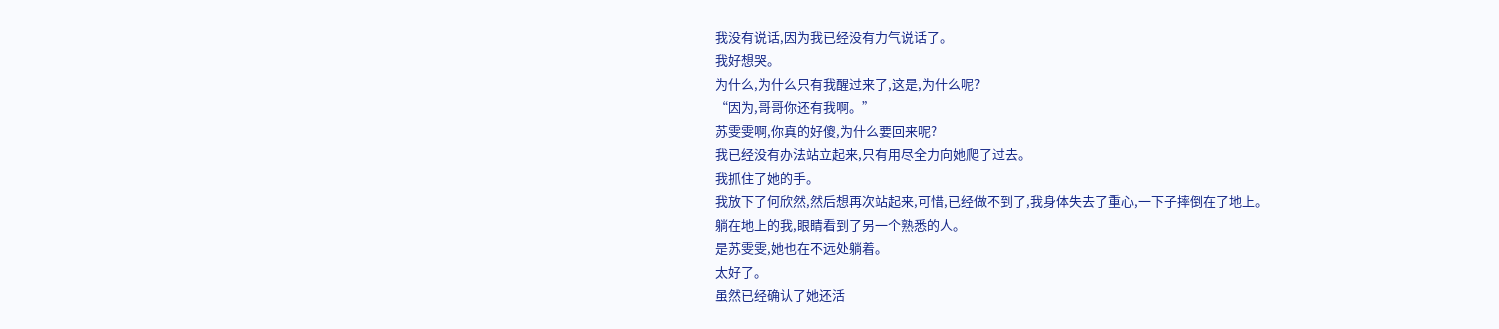我没有说话,因为我已经没有力气说话了。
我好想哭。
为什么,为什么只有我醒过来了,这是,为什么呢?
“因为,哥哥你还有我啊。”
苏雯雯啊,你真的好傻,为什么要回来呢?
我已经没有办法站立起来,只有用尽全力向她爬了过去。
我抓住了她的手。
我放下了何欣然,然后想再次站起来,可惜,已经做不到了,我身体失去了重心,一下子摔倒在了地上。
躺在地上的我,眼睛看到了另一个熟悉的人。
是苏雯雯,她也在不远处躺着。
太好了。
虽然已经确认了她还活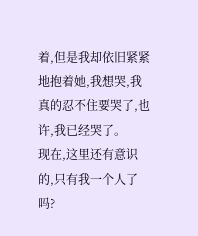着,但是我却依旧紧紧地抱着她,我想哭,我真的忍不住要哭了,也许,我已经哭了。
现在,这里还有意识的,只有我一个人了吗?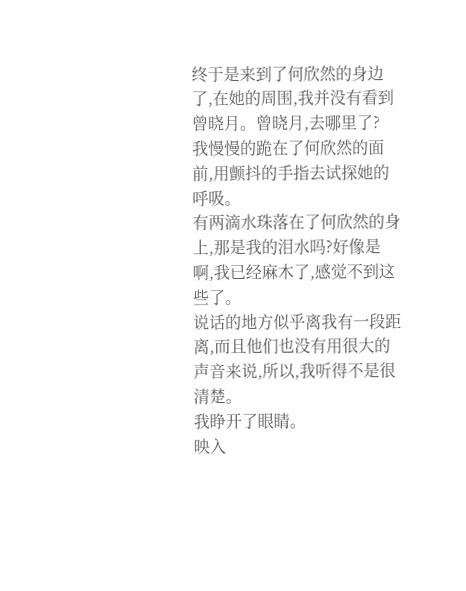终于是来到了何欣然的身边了,在她的周围,我并没有看到曾晓月。曾晓月,去哪里了?
我慢慢的跪在了何欣然的面前,用颤抖的手指去试探她的呼吸。
有两滴水珠落在了何欣然的身上,那是我的泪水吗?好像是啊,我已经麻木了,感觉不到这些了。
说话的地方似乎离我有一段距离,而且他们也没有用很大的声音来说,所以,我听得不是很清楚。
我睁开了眼睛。
映入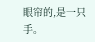眼帘的,是一只手。